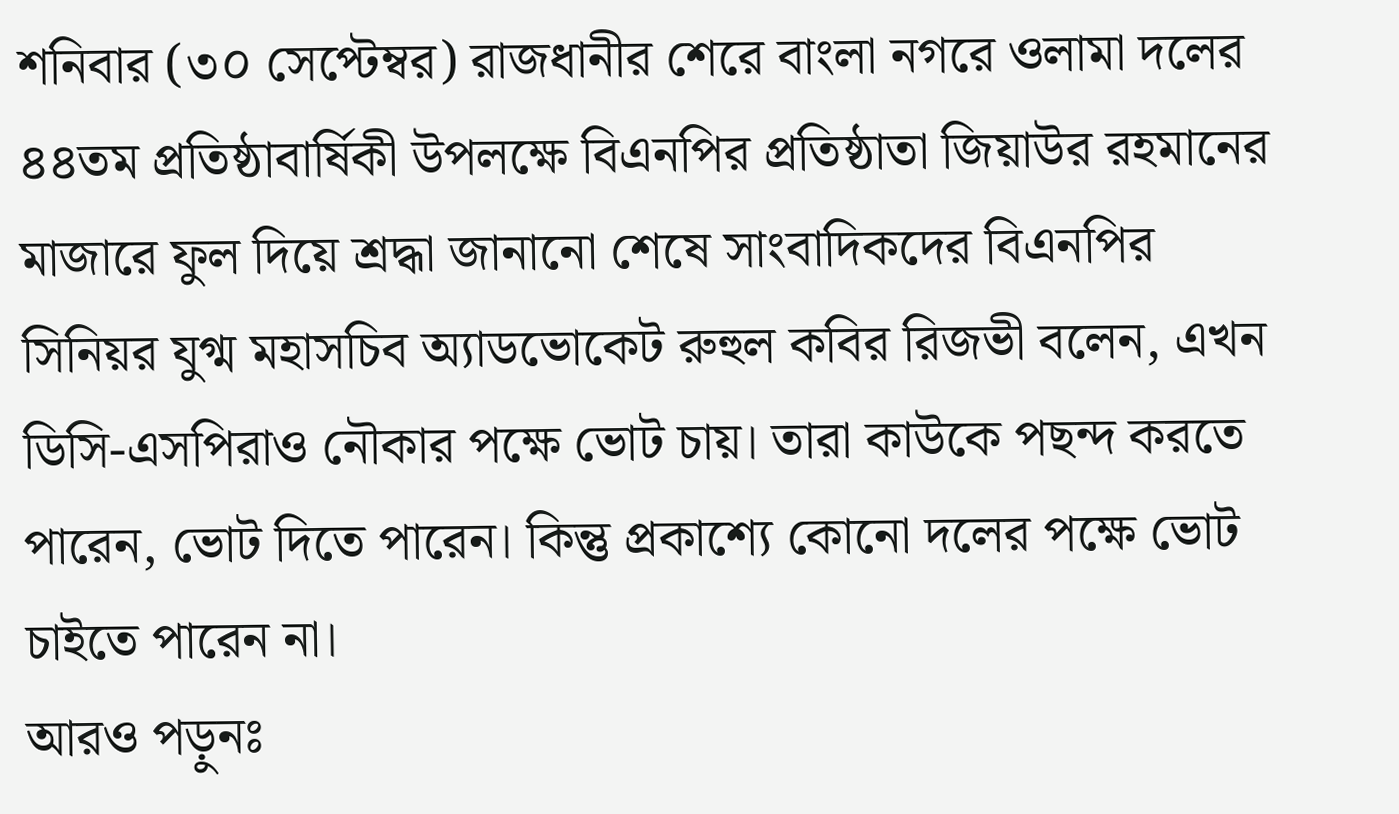শনিবার (৩০ সেপ্টেম্বর) রাজধানীর শেরে বাংলা নগরে ওলামা দলের ৪৪তম প্রতিষ্ঠাবার্ষিকী উপলক্ষে বিএনপির প্রতিষ্ঠাতা জিয়াউর রহমানের মাজারে ফুল দিয়ে শ্রদ্ধা জানানো শেষে সাংবাদিকদের বিএনপির সিনিয়র যুগ্ম মহাসচিব অ্যাডভোকেট রুহুল কবির রিজভী বলেন, এখন ডিসি-এসপিরাও নৌকার পক্ষে ভোট চায়। তারা কাউকে পছন্দ করতে পারেন, ভোট দিতে পারেন। কিন্তু প্রকাশ্যে কোনো দলের পক্ষে ভোট চাইতে পারেন না।
আরও পড়ুনঃ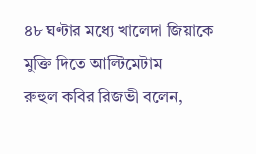৪৮ ঘণ্টার মধ্যে খালেদা জিয়াকে মুক্তি দিতে আল্টিমেটাম
রুহুল কবির রিজভী বলেন,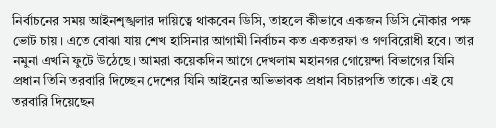নির্বাচনের সময় আইনশৃঙ্খলার দায়িত্বে থাকবেন ডিসি, তাহলে কীভাবে একজন ডিসি নৌকার পক্ষ ভোট চায়। এতে বোঝা যায় শেখ হাসিনার আগামী নির্বাচন কত একতরফা ও গণবিরোধী হবে। তার নমুনা এখনি ফুটে উঠেছে। আমরা কয়েকদিন আগে দেখলাম মহানগর গোয়েন্দা বিভাগের যিনি প্রধান তিনি তরবারি দিচ্ছেন দেশের যিনি আইনের অভিভাবক প্রধান বিচারপতি তাকে। এই যে তরবারি দিয়েছেন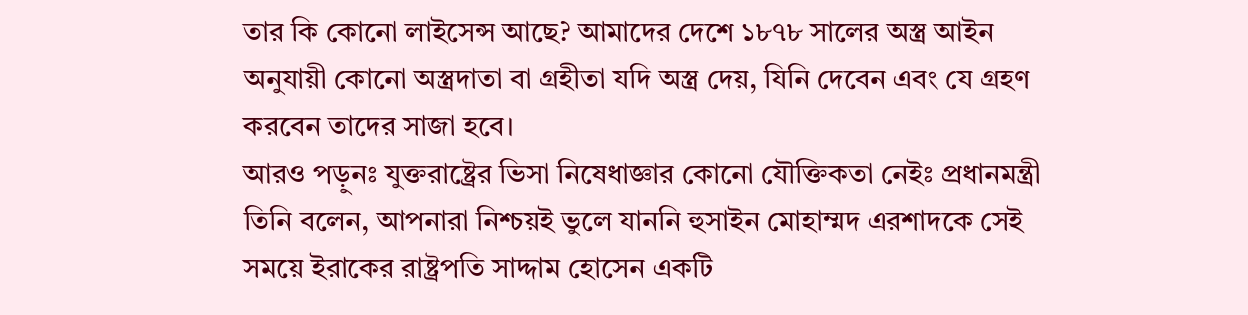তার কি কোনো লাইসেন্স আছে? আমাদের দেশে ১৮৭৮ সালের অস্ত্র আইন অনুযায়ী কোনো অস্ত্রদাতা বা গ্রহীতা যদি অস্ত্র দেয়, যিনি দেবেন এবং যে গ্রহণ করবেন তাদের সাজা হবে।
আরও পড়ুনঃ যুক্তরাষ্ট্রের ভিসা নিষেধাজ্ঞার কোনো যৌক্তিকতা নেইঃ প্রধানমন্ত্রী
তিনি বলেন, আপনারা নিশ্চয়ই ভুলে যাননি হুসাইন মোহাম্মদ এরশাদকে সেই সময়ে ইরাকের রাষ্ট্রপতি সাদ্দাম হোসেন একটি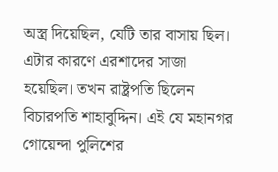অস্ত্র দিয়েছিল, যেটি তার বাসায় ছিল। এটার কারণে এরশাদের সাজা হয়েছিল। তখন রাষ্ট্রপতি ছিলেন বিচারপতি শাহাবুদ্দিন। এই যে মহানগর গোয়েন্দা পুলিশের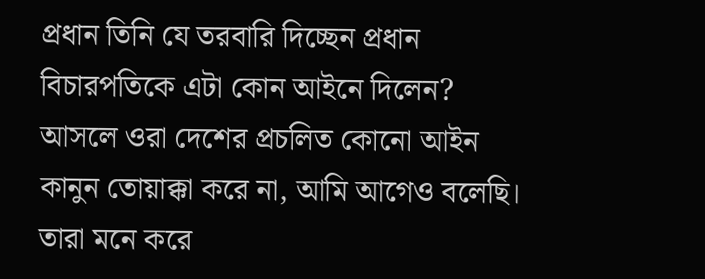প্রধান তিনি যে তরবারি দিচ্ছেন প্রধান বিচারপতিকে এটা কোন আইনে দিলেন? আসলে ওরা দেশের প্রচলিত কোনো আইন কানুন তোয়াক্কা করে না, আমি আগেও বলেছি। তারা মনে করে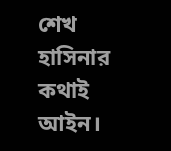শেখ হাসিনার কথাই আইন।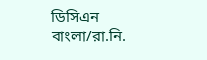ডিসিএন বাংলা/রা.নি.